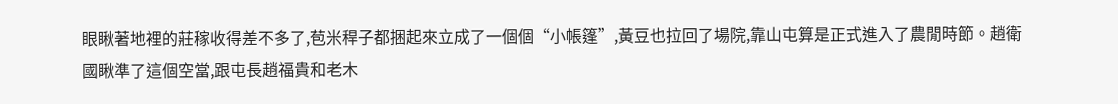眼瞅著地裡的莊稼收得差不多了,苞米稈子都捆起來立成了一個個“小帳篷”,黃豆也拉回了場院,靠山屯算是正式進入了農閒時節。趙衛國瞅準了這個空當,跟屯長趙福貴和老木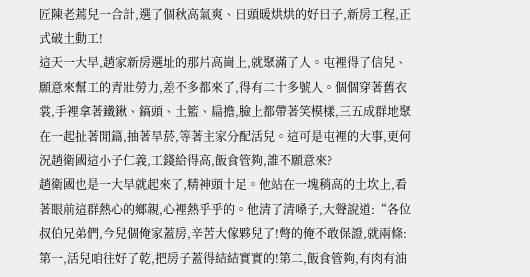匠陳老蔫兒一合計,選了個秋高氣爽、日頭暖烘烘的好日子,新房工程,正式破土動工!
這天一大早,趙家新房選址的那片高崗上,就聚滿了人。屯裡得了信兒、願意來幫工的青壯勞力,差不多都來了,得有二十多號人。個個穿著舊衣裳,手裡拿著鐵鍬、鎬頭、土籃、扁擔,臉上都帶著笑模樣,三五成群地聚在一起扯著閒篇,抽著旱菸,等著主家分配活兒。這可是屯裡的大事,更何況趙衛國這小子仁義,工錢給得高,飯食管夠,誰不願意來?
趙衛國也是一大早就起來了,精神頭十足。他站在一塊稍高的土坎上,看著眼前這群熱心的鄉親,心裡熱乎乎的。他清了清嗓子,大聲說道:“各位叔伯兄弟們,今兒個俺家蓋房,辛苦大傢夥兒了!彆的俺不敢保證,就兩條:第一,活兒咱往好了乾,把房子蓋得結結實實的!第二,飯食管夠,有肉有油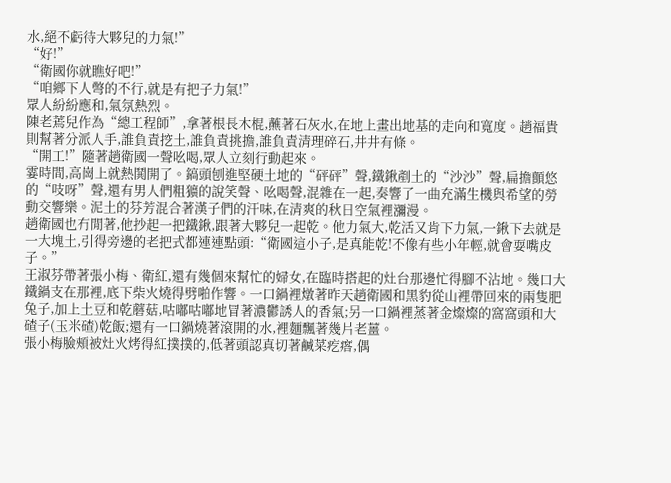水,絕不虧待大夥兒的力氣!”
“好!”
“衛國你就瞧好吧!”
“咱鄉下人彆的不行,就是有把子力氣!”
眾人紛紛應和,氣氛熱烈。
陳老蔫兒作為“總工程師”,拿著根長木棍,蘸著石灰水,在地上畫出地基的走向和寬度。趙福貴則幫著分派人手,誰負責挖土,誰負責挑擔,誰負責清理碎石,井井有條。
“開工!”隨著趙衛國一聲吆喝,眾人立刻行動起來。
霎時間,高崗上就熱鬨開了。鎬頭刨進堅硬土地的“砰砰”聲,鐵鍬剷土的“沙沙”聲,扁擔顫悠的“吱呀”聲,還有男人們粗獷的說笑聲、吆喝聲,混雜在一起,奏響了一曲充滿生機與希望的勞動交響樂。泥土的芬芳混合著漢子們的汗味,在清爽的秋日空氣裡瀰漫。
趙衛國也冇閒著,他抄起一把鐵鍬,跟著大夥兒一起乾。他力氣大,乾活又肯下力氣,一鍬下去就是一大塊土,引得旁邊的老把式都連連點頭:“衛國這小子,是真能乾!不像有些小年輕,就會耍嘴皮子。”
王淑芬帶著張小梅、衛紅,還有幾個來幫忙的婦女,在臨時搭起的灶台那邊忙得腳不沾地。幾口大鐵鍋支在那裡,底下柴火燒得劈啪作響。一口鍋裡燉著昨天趙衛國和黑豹從山裡帶回來的兩隻肥兔子,加上土豆和乾蘑菇,咕嘟咕嘟地冒著濃鬱誘人的香氣;另一口鍋裡蒸著金燦燦的窩窩頭和大碴子(玉米碴)乾飯;還有一口鍋燒著滾開的水,裡麵飄著幾片老薑。
張小梅臉頰被灶火烤得紅撲撲的,低著頭認真切著鹹菜疙瘩,偶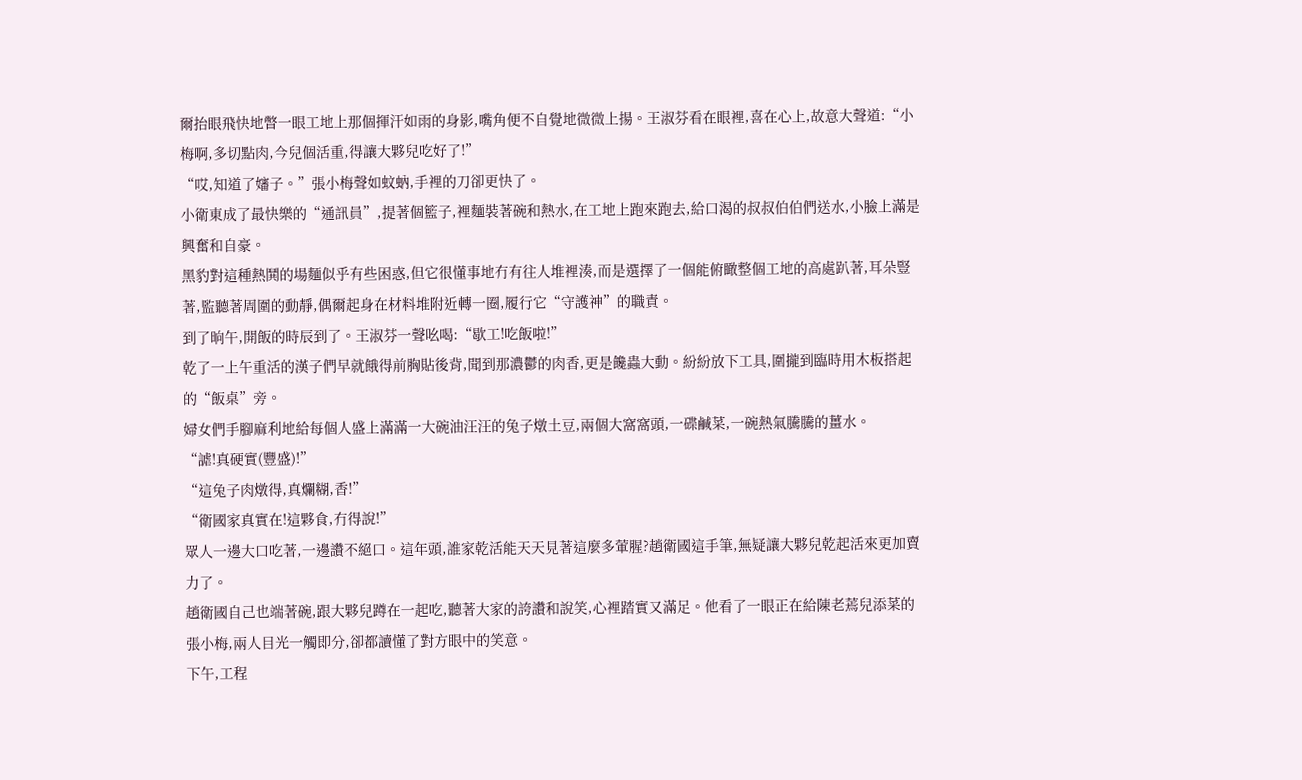爾抬眼飛快地瞥一眼工地上那個揮汗如雨的身影,嘴角便不自覺地微微上揚。王淑芬看在眼裡,喜在心上,故意大聲道:“小梅啊,多切點肉,今兒個活重,得讓大夥兒吃好了!”
“哎,知道了嬸子。”張小梅聲如蚊蚋,手裡的刀卻更快了。
小衛東成了最快樂的“通訊員”,提著個籃子,裡麵裝著碗和熱水,在工地上跑來跑去,給口渴的叔叔伯伯們送水,小臉上滿是興奮和自豪。
黑豹對這種熱鬨的場麵似乎有些困惑,但它很懂事地冇有往人堆裡湊,而是選擇了一個能俯瞰整個工地的高處趴著,耳朵豎著,監聽著周圍的動靜,偶爾起身在材料堆附近轉一圈,履行它“守護神”的職責。
到了晌午,開飯的時辰到了。王淑芬一聲吆喝:“歇工!吃飯啦!”
乾了一上午重活的漢子們早就餓得前胸貼後背,聞到那濃鬱的肉香,更是饞蟲大動。紛紛放下工具,圍攏到臨時用木板搭起的“飯桌”旁。
婦女們手腳麻利地給每個人盛上滿滿一大碗油汪汪的兔子燉土豆,兩個大窩窩頭,一碟鹹菜,一碗熱氣騰騰的薑水。
“謔!真硬實(豐盛)!”
“這兔子肉燉得,真爛糊,香!”
“衛國家真實在!這夥食,冇得說!”
眾人一邊大口吃著,一邊讚不絕口。這年頭,誰家乾活能天天見著這麼多葷腥?趙衛國這手筆,無疑讓大夥兒乾起活來更加賣力了。
趙衛國自己也端著碗,跟大夥兒蹲在一起吃,聽著大家的誇讚和說笑,心裡踏實又滿足。他看了一眼正在給陳老蔫兒添菜的張小梅,兩人目光一觸即分,卻都讀懂了對方眼中的笑意。
下午,工程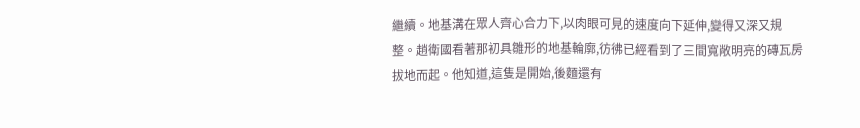繼續。地基溝在眾人齊心合力下,以肉眼可見的速度向下延伸,變得又深又規整。趙衛國看著那初具雛形的地基輪廓,彷彿已經看到了三間寬敞明亮的磚瓦房拔地而起。他知道,這隻是開始,後麵還有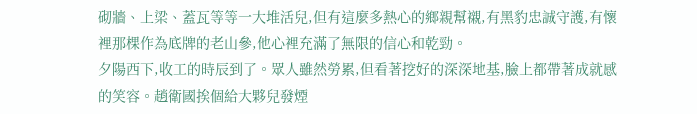砌牆、上梁、蓋瓦等等一大堆活兒,但有這麼多熱心的鄉親幫襯,有黑豹忠誠守護,有懷裡那棵作為底牌的老山參,他心裡充滿了無限的信心和乾勁。
夕陽西下,收工的時辰到了。眾人雖然勞累,但看著挖好的深深地基,臉上都帶著成就感的笑容。趙衛國挨個給大夥兒發煙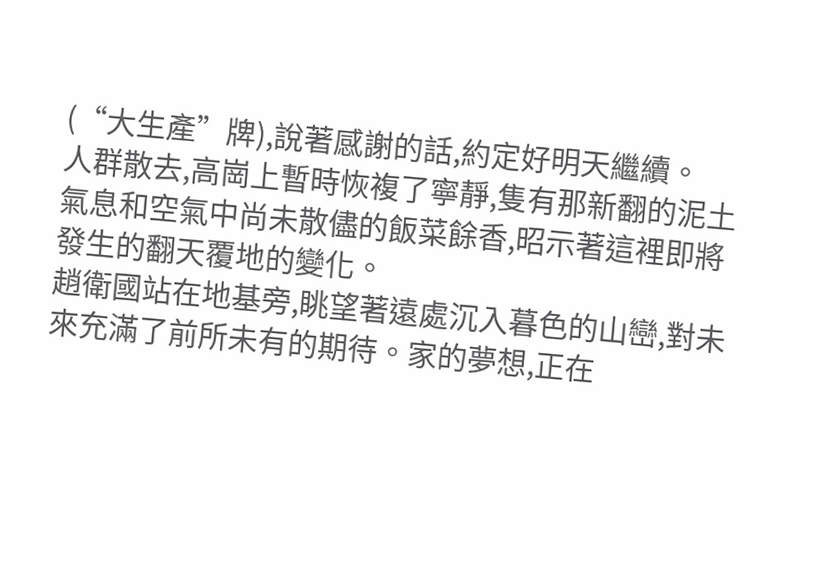(“大生產”牌),說著感謝的話,約定好明天繼續。
人群散去,高崗上暫時恢複了寧靜,隻有那新翻的泥土氣息和空氣中尚未散儘的飯菜餘香,昭示著這裡即將發生的翻天覆地的變化。
趙衛國站在地基旁,眺望著遠處沉入暮色的山巒,對未來充滿了前所未有的期待。家的夢想,正在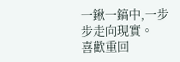一鍬一鎬中,一步步走向現實。
喜歡重回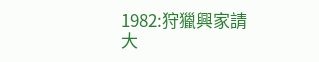1982:狩獵興家請大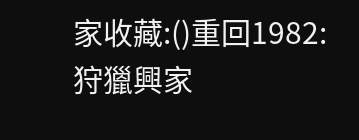家收藏:()重回1982:狩獵興家